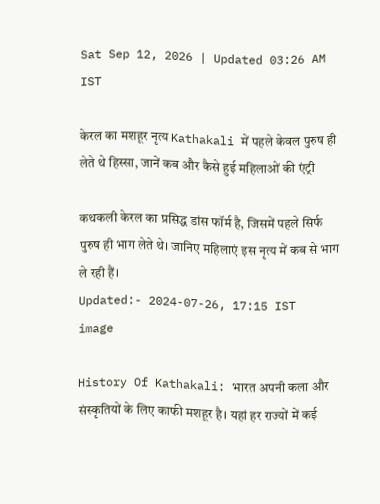Sat Sep 12, 2026 | Updated 03:26 AM IST

केरल का मशहूर नृत्य Kathakali में पहले केवल पुरुष ही लेते थे हिस्सा, जानें कब और कैसे हुई महिलाओं की एंट्री

कथकली केरल का प्रसिद्ध डांस फॉर्म है, जिसमें पहले सिर्फ पुरुष ही भाग लेते थे। जानिए महिलाएं इस नृत्य में कब से भाग ले रही हैं।
Updated:- 2024-07-26, 17:15 IST
image

History Of Kathakali: भारत अपनी कला और संस्कृतियों के लिए काफी मशहूर है। यहां हर राज्यों में कई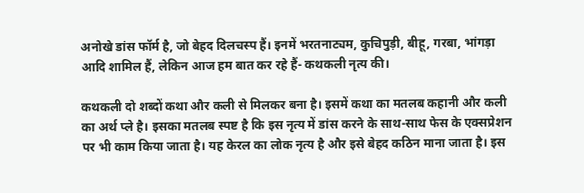अनोखे डांस फॉर्म है, जो बेहद दिलचस्प हैं। इनमें भरतनाट्यम, कुचिपुड़ी, बीहू, गरबा, भांगड़ा आदि शामिल हैं, लेकिन आज हम बात कर रहे हैं- कथकली नृत्य की।

कथकली दो शब्दों कथा और कली से मिलकर बना है। इसमें कथा का मतलब कहानी और कली का अर्थ प्ले है। इसका मतलब स्पष्ट है कि इस नृत्य में डांस करने के साथ-साथ फेस के एक्सप्रेशन पर भी काम किया जाता है। यह केरल का लोक नृत्य है और इसे बेहद कठिन माना जाता है। इस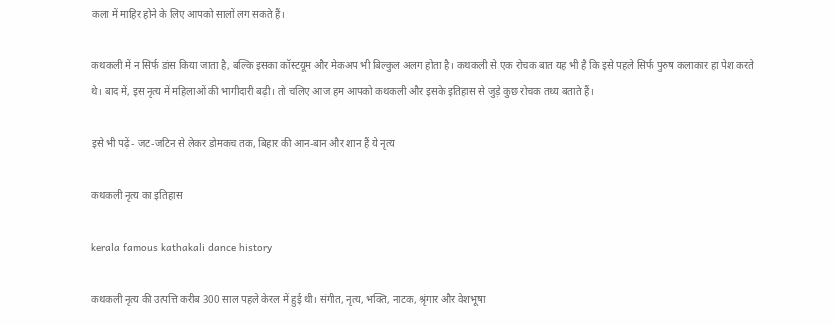कला में माहिर होने के लिए आपको सालों लग सकते हैं।

कथकली में न सिर्फ डांस किया जाता है, बल्कि इसका कॉस्टयूम और मेकअप भी बिल्कुल अलग होता है। कथकली से एक रोचक बात यह भी है कि इसे पहले सिर्फ पुरुष कलाकार हा पेश करते थे। बाद में, इस नृत्य में महिलाओं की भागीदारी बढ़ी। तो चलिए आज हम आपको कथकली और इसके इतिहास से जुड़े कुछ रोचक तथ्य बताते हैं।

इसे भी पढ़ें- जट-जटिन से लेकर डोमकच तक, बिहार की आन-बान और शान हैं ये नृत्य

कथकली नृत्य का इतिहास

kerala famous kathakali dance history

कथकली नृत्य की उत्पत्ति करीब 300 साल पहले केरल में हुई थी। संगीत, नृत्य, भक्ति, नाटक, श्रृंगार और वेशभूषा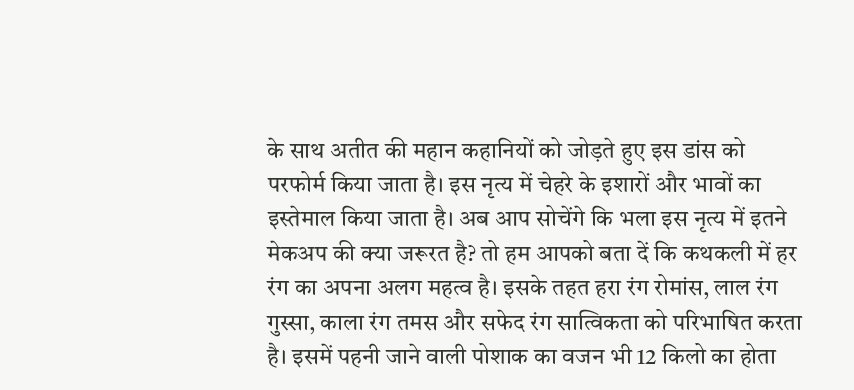के साथ अतीत की महान कहानियों को जोड़ते हुए इस डांस को परफोर्म किया जाता है। इस नृत्य में चेहरे के इशारों और भावों का इस्तेमाल किया जाता है। अब आप सोचेंगे कि भला इस नृत्य में इतने मेकअप की क्या जरूरत है? तो हम आपको बता दें कि कथकली में हर रंग का अपना अलग महत्व है। इसके तहत हरा रंग रोमांस, लाल रंग गुस्सा, काला रंग तमस और सफेद रंग सात्विकता को परिभाषित करता है। इसमें पहनी जाने वाली पोशाक का वजन भी 12 किलो का होता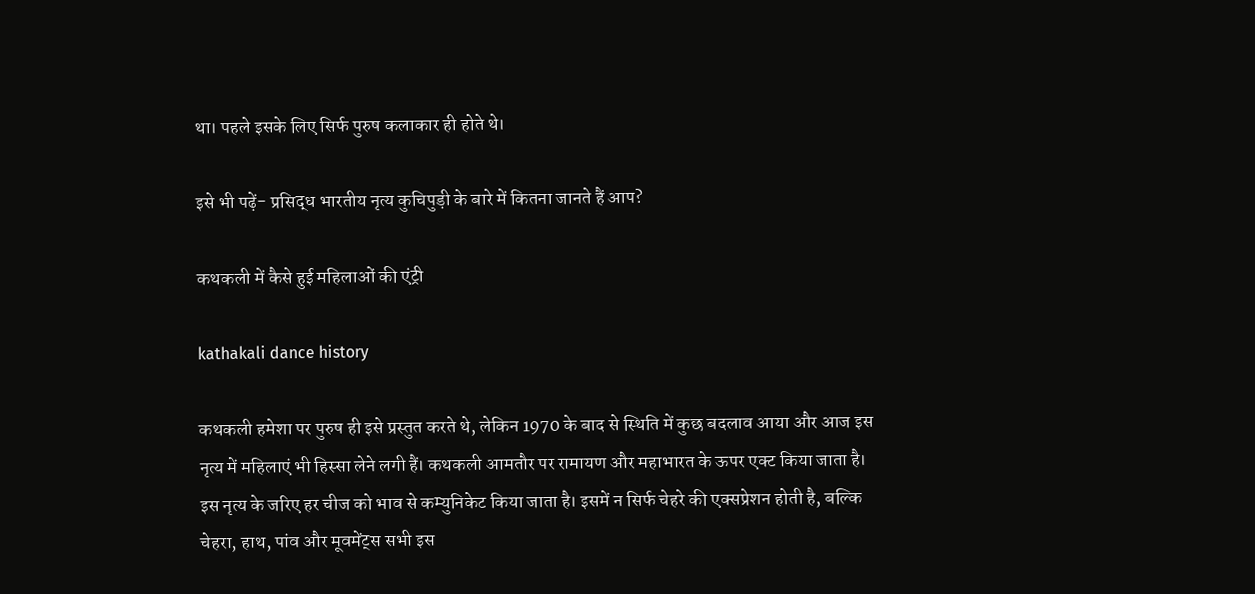था। पहले इसके लिए सिर्फ पुरुष कलाकार ही होते थे।

इसे भी पढ़ें- प्रसिद्ध भारतीय नृत्य कुचिपुड़ी के बारे में कितना जानते हैं आप?

कथकली में कैसे हुई महिलाओं की एंट्री

kathakali dance history

कथकली हमेशा पर पुरुष ही इसे प्रस्तुत करते थे, लेकिन 1970 के बाद से स्थिति में कुछ बदलाव आया और आज इस नृत्य में महिलाएं भी हिस्सा लेने लगी हैं। कथकली आमतौर पर रामायण और महाभारत के ऊपर एक्ट किया जाता है। इस नृत्य के जरिए हर चीज को भाव से कम्युनिकेट किया जाता है। इसमें न सिर्फ चेहरे की एक्सप्रेशन होती है, बल्कि चेहरा, हाथ, पांव और मूवमेंट्स सभी इस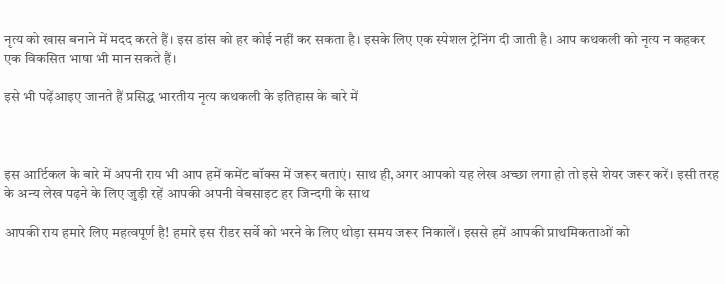नृत्य को खास बनाने में मदद करते हैं। इस डांस को हर कोई नहीं कर सकता है। इसके लिए एक स्पेशल ट्रेनिंग दी जाती है। आप कथकली को नृत्य न कहकर एक विकसित भाषा भी मान सकते हैं।

इसे भी पढ़ेंआइए जानते हैं प्रसिद्ध भारतीय नृत्य कथकली के इतिहास के बारे में



इस आर्टिकल के बारे में अपनी राय भी आप हमें कमेंट बॉक्स में जरूर बताएं। साथ ही,अगर आपको यह लेख अच्छा लगा हो तो इसे शेयर जरूर करें। इसी तरह के अन्य लेख पढ़ने के लिए जुड़ी रहें आपकी अपनी वेबसाइट हर जिन्दगी के साथ

आपकी राय हमारे लिए महत्वपूर्ण है! हमारे इस रीडर सर्वे को भरने के लिए थोड़ा समय जरूर निकालें। इससे हमें आपकी प्राथमिकताओं को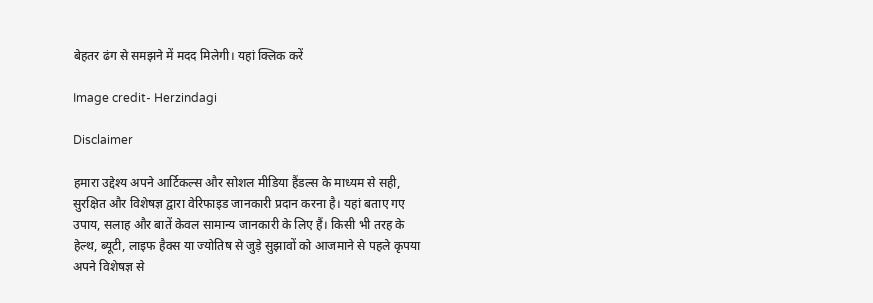बेहतर ढंग से समझने में मदद मिलेगी। यहां क्लिक करें

Image credit- Herzindagi

Disclaimer

हमारा उद्देश्य अपने आर्टिकल्स और सोशल मीडिया हैंडल्स के माध्यम से सही, सुरक्षित और विशेषज्ञ द्वारा वेरिफाइड जानकारी प्रदान करना है। यहां बताए गए उपाय, सलाह और बातें केवल सामान्य जानकारी के लिए हैं। किसी भी तरह के हेल्थ, ब्यूटी, लाइफ हैक्स या ज्योतिष से जुड़े सुझावों को आजमाने से पहले कृपया अपने विशेषज्ञ से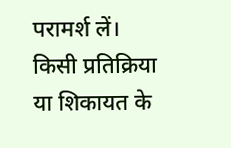परामर्श लें। किसी प्रतिक्रिया या शिकायत के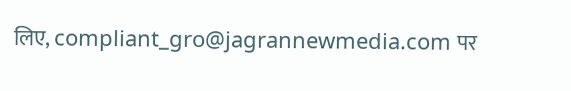लिए, compliant_gro@jagrannewmedia.com पर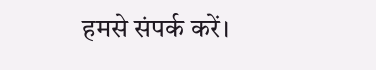हमसे संपर्क करें।